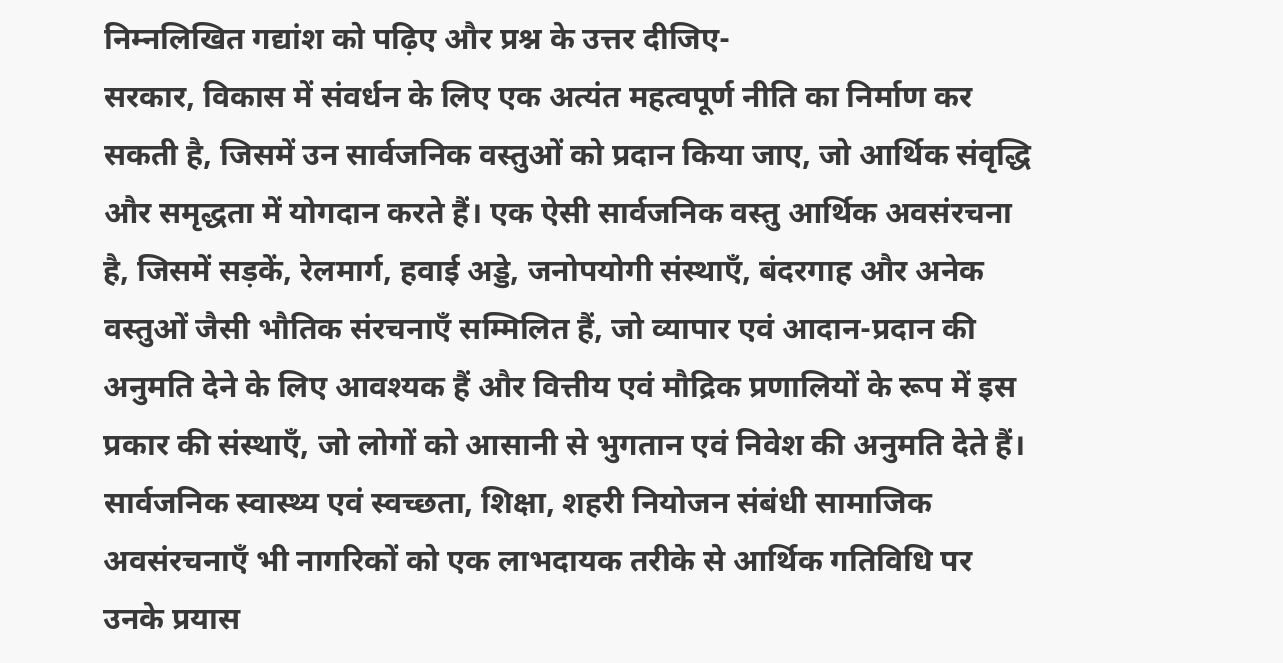निम्नलिखित गद्यांश को पढ़िए और प्रश्न के उत्तर दीजिए-
सरकार, विकास में संवर्धन के लिए एक अत्यंत महत्वपूर्ण नीति का निर्माण कर सकती है, जिसमें उन सार्वजनिक वस्तुओं को प्रदान किया जाए, जो आर्थिक संवृद्धि और समृद्धता में योगदान करते हैं। एक ऐसी सार्वजनिक वस्तु आर्थिक अवसंरचना है, जिसमें सड़कें, रेलमार्ग, हवाई अड्डे, जनोपयोगी संस्थाएँ, बंदरगाह और अनेक वस्तुओं जैसी भौतिक संरचनाएँ सम्मिलित हैं, जो व्यापार एवं आदान-प्रदान की अनुमति देने के लिए आवश्यक हैं और वित्तीय एवं मौद्रिक प्रणालियों के रूप में इस प्रकार की संस्थाएँ, जो लोगों को आसानी से भुगतान एवं निवेश की अनुमति देते हैं। सार्वजनिक स्वास्थ्य एवं स्वच्छता, शिक्षा, शहरी नियोजन संबंधी सामाजिक अवसंरचनाएँ भी नागरिकों को एक लाभदायक तरीके से आर्थिक गतिविधि पर उनके प्रयास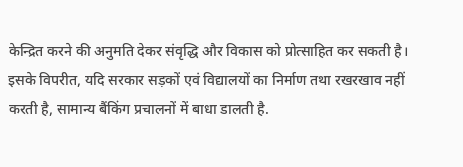केन्द्रित करने की अनुमति देकर संवृद्धि और विकास को प्रोत्साहित कर सकती है।
इसके विपरीत, यदि सरकार सड़कों एवं विद्यालयों का निर्माण तथा रखरखाव नहीं करती है, सामान्य बैंकिंग प्रचालनों में बाधा डालती है.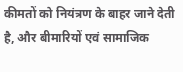कीमतों को नियंत्रण के बाहर जाने देती है, और बीमारियों एवं सामाजिक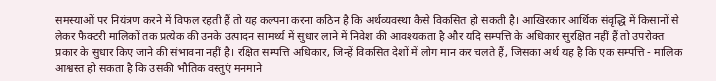समस्याओं पर नियंत्रण करने में विफल रहती हैं तो यह कल्पना करना कठिन है कि अर्थव्यवस्था कैसे विकसित हो सकती है। आखिरकार आर्थिक संवृद्धि में किसानों से लेकर फैक्टरी मालिकों तक प्रत्येक की उनके उत्पादन सामर्थ्य में सुधार लाने में निवेश की आवश्यकता है और यदि सम्पत्ति के अधिकार सुरक्षित नहीं हैं तो उपरोक्त प्रकार के सुधार किए जाने की संभावना नहीं है। रक्षित सम्पत्ति अधिकार, जिन्हें विकसित देशों में लोग मान कर चलते हैं, जिसका अर्थ यह है कि एक सम्पत्ति - मालिक आश्वस्त हो सकता है कि उसकी भौतिक वस्तुएं मनमाने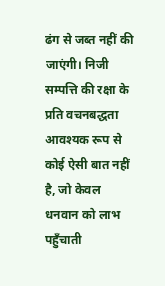ढंग से जब्त नहीं की जाएंगी। निजी सम्पत्ति की रक्षा के प्रति वचनबद्धता आवश्यक रूप से कोई ऐसी बात नहीं है, जो केवल धनवान को लाभ पहुँचाती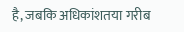है, जबकि अधिकांशतया गरीब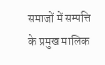समाजों में सम्पत्ति के प्रमुख मालिक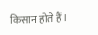किसान होते हैं।